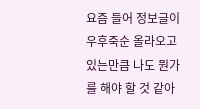요즘 들어 정보글이 우후죽순 올라오고 있는만큼 나도 뭔가를 해야 할 것 같아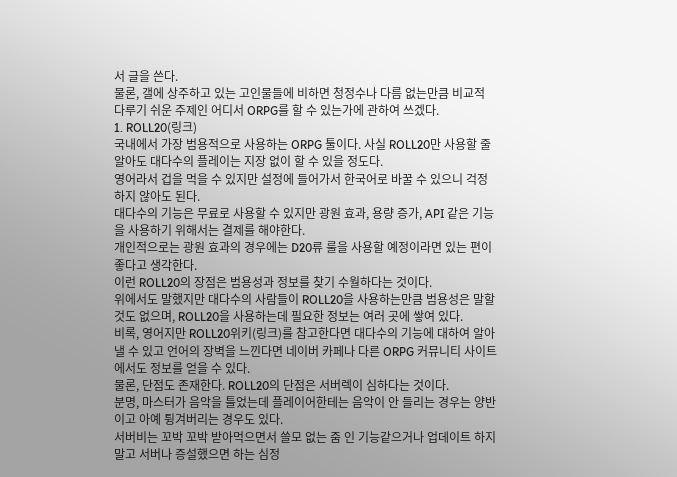서 글을 쓴다.
물론, 갤에 상주하고 있는 고인물들에 비하면 청정수나 다름 없는만큼 비교적 다루기 쉬운 주제인 어디서 ORPG를 할 수 있는가에 관하여 쓰겠다.
1. ROLL20(링크)
국내에서 가장 범용적으로 사용하는 ORPG 툴이다. 사실 ROLL20만 사용할 줄 알아도 대다수의 플레이는 지장 없이 할 수 있을 정도다.
영어라서 겁을 먹을 수 있지만 설정에 들어가서 한국어로 바꿀 수 있으니 걱정하지 않아도 된다.
대다수의 기능은 무료로 사용할 수 있지만 광원 효과, 용량 증가, API 같은 기능을 사용하기 위해서는 결제를 해야한다.
개인적으로는 광원 효과의 경우에는 D20류 룰을 사용할 예정이라면 있는 편이 좋다고 생각한다.
이런 ROLL20의 장점은 범용성과 정보를 찾기 수월하다는 것이다.
위에서도 말했지만 대다수의 사람들이 ROLL20을 사용하는만큼 범용성은 말할 것도 없으며, ROLL20을 사용하는데 필요한 정보는 여러 곳에 쌓여 있다.
비록, 영어지만 ROLL20위키(링크)를 참고한다면 대다수의 기능에 대하여 알아낼 수 있고 언어의 장벽을 느낀다면 네이버 카페나 다른 ORPG 커뮤니티 사이트에서도 정보를 얻을 수 있다.
물론, 단점도 존재한다. ROLL20의 단점은 서버렉이 심하다는 것이다.
분명, 마스터가 음악을 틀었는데 플레이어한테는 음악이 안 들리는 경우는 양반이고 아예 튕겨버리는 경우도 있다.
서버비는 꼬박 꼬박 받아먹으면서 쓸모 없는 줌 인 기능같으거나 업데이트 하지말고 서버나 증설했으면 하는 심정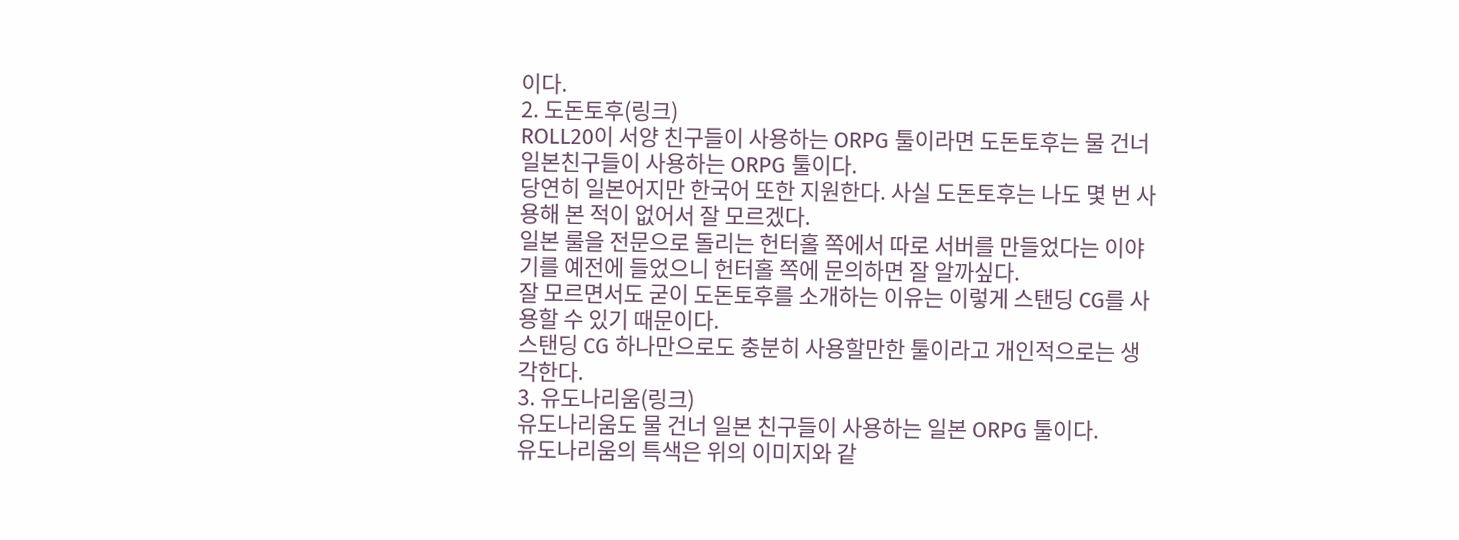이다.
2. 도돈토후(링크)
ROLL20이 서양 친구들이 사용하는 ORPG 툴이라면 도돈토후는 물 건너 일본친구들이 사용하는 ORPG 툴이다.
당연히 일본어지만 한국어 또한 지원한다. 사실 도돈토후는 나도 몇 번 사용해 본 적이 없어서 잘 모르겠다.
일본 룰을 전문으로 돌리는 헌터홀 쪽에서 따로 서버를 만들었다는 이야기를 예전에 들었으니 헌터홀 쪽에 문의하면 잘 알까싶다.
잘 모르면서도 굳이 도돈토후를 소개하는 이유는 이렇게 스탠딩 CG를 사용할 수 있기 때문이다.
스탠딩 CG 하나만으로도 충분히 사용할만한 툴이라고 개인적으로는 생각한다.
3. 유도나리움(링크)
유도나리움도 물 건너 일본 친구들이 사용하는 일본 ORPG 툴이다.
유도나리움의 특색은 위의 이미지와 같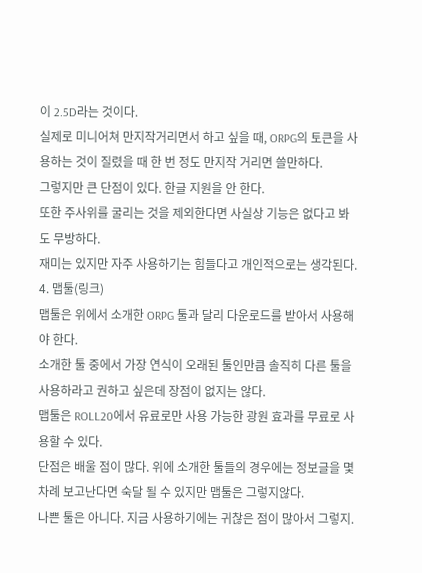이 2.5D라는 것이다.
실제로 미니어쳐 만지작거리면서 하고 싶을 때, ORPG의 토큰을 사용하는 것이 질렸을 때 한 번 정도 만지작 거리면 쓸만하다.
그렇지만 큰 단점이 있다. 한글 지원을 안 한다.
또한 주사위를 굴리는 것을 제외한다면 사실상 기능은 없다고 봐도 무방하다.
재미는 있지만 자주 사용하기는 힘들다고 개인적으로는 생각된다.
4. 맵툴(링크)
맵툴은 위에서 소개한 ORPG 툴과 달리 다운로드를 받아서 사용해야 한다.
소개한 툴 중에서 가장 연식이 오래된 툴인만큼 솔직히 다른 툴을 사용하라고 권하고 싶은데 장점이 없지는 않다.
맵툴은 ROLL20에서 유료로만 사용 가능한 광원 효과를 무료로 사용할 수 있다.
단점은 배울 점이 많다. 위에 소개한 툴들의 경우에는 정보글을 몇 차례 보고난다면 숙달 될 수 있지만 맵툴은 그렇지않다.
나쁜 툴은 아니다. 지금 사용하기에는 귀찮은 점이 많아서 그렇지.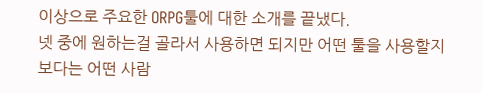이상으로 주요한 ORPG툴에 대한 소개를 끝냈다.
넷 중에 원하는걸 골라서 사용하면 되지만 어떤 툴을 사용할지보다는 어떤 사람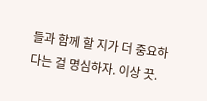들과 함께 할 지가 더 중요하다는 걸 명심하자. 이상 끗.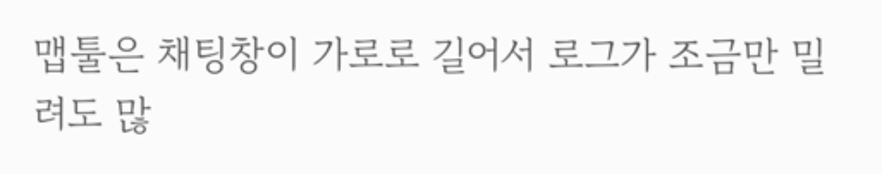맵툴은 채팅창이 가로로 길어서 로그가 조금만 밀려도 많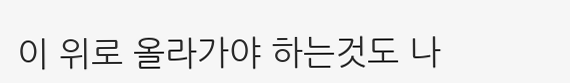이 위로 올라가야 하는것도 나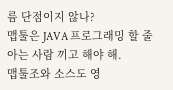름 단점이지 않나?
맵툴은 JAVA 프로그래밍 할 줄 아는 사람 끼고 해야 해.
맵툴조와 소스도 영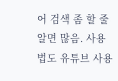어 검색 좀 할 줄 알면 많음. 사용법도 유튜브 사용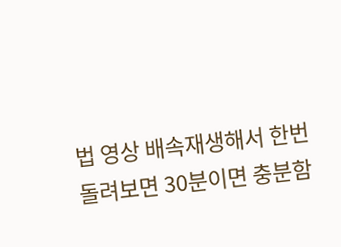법 영상 배속재생해서 한번 돌려보면 30분이면 충분함